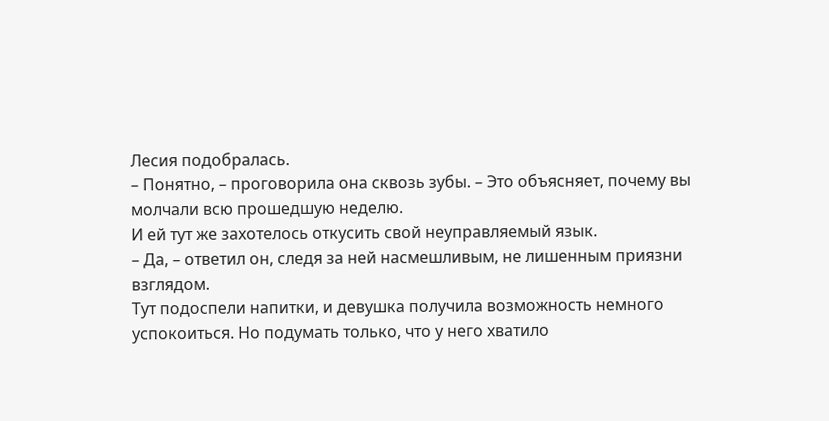Лесия подобралась.
– Понятно, – проговорила она сквозь зубы. – Это объясняет, почему вы молчали всю прошедшую неделю.
И ей тут же захотелось откусить свой неуправляемый язык.
– Да, – ответил он, следя за ней насмешливым, не лишенным приязни взглядом.
Тут подоспели напитки, и девушка получила возможность немного успокоиться. Но подумать только, что у него хватило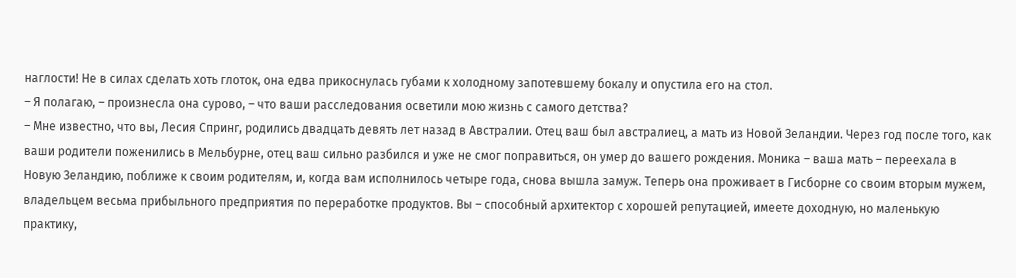наглости! Не в силах сделать хоть глоток, она едва прикоснулась губами к холодному запотевшему бокалу и опустила его на стол.
– Я полагаю, – произнесла она сурово, – что ваши расследования осветили мою жизнь с самого детства?
– Мне известно, что вы, Лесия Спринг, родились двадцать девять лет назад в Австралии. Отец ваш был австралиец, а мать из Новой Зеландии. Через год после того, как ваши родители поженились в Мельбурне, отец ваш сильно разбился и уже не смог поправиться, он умер до вашего рождения. Моника – ваша мать – переехала в Новую Зеландию, поближе к своим родителям, и, когда вам исполнилось четыре года, снова вышла замуж. Теперь она проживает в Гисборне со своим вторым мужем, владельцем весьма прибыльного предприятия по переработке продуктов. Вы – способный архитектор с хорошей репутацией, имеете доходную, но маленькую практику,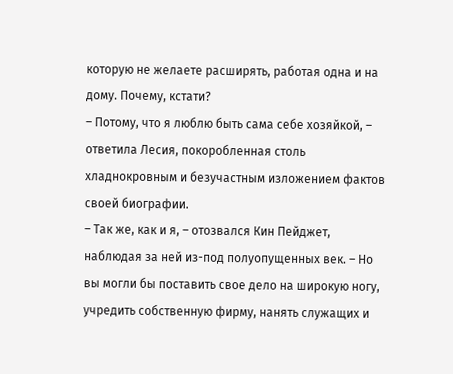которую не желаете расширять, работая одна и на дому. Почему, кстати?
– Потому, что я люблю быть сама себе хозяйкой, – ответила Лесия, покоробленная столь хладнокровным и безучастным изложением фактов своей биографии.
– Так же, как и я, – отозвался Кин Пейджет, наблюдая за ней из-под полуопущенных век. – Но вы могли бы поставить свое дело на широкую ногу, учредить собственную фирму, нанять служащих и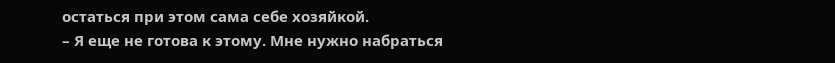остаться при этом сама себе хозяйкой.
– Я еще не готова к этому. Мне нужно набраться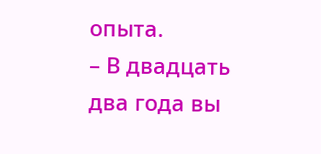опыта.
– В двадцать два года вы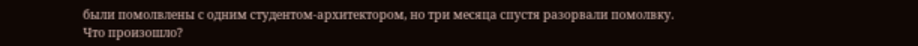были помолвлены с одним студентом-архитектором, но три месяца спустя разорвали помолвку. Что произошло?